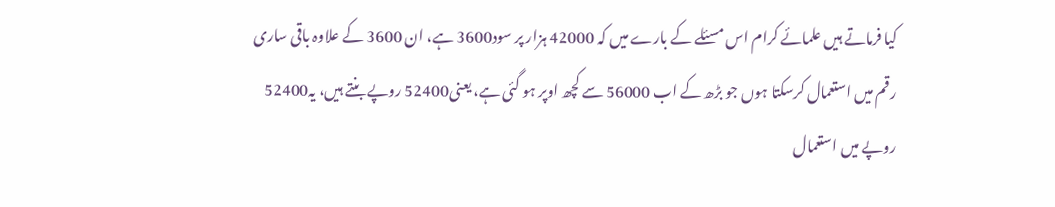کیا فرماتے ہیں علمائے کرام اس مسئلے کے بارے میں کہ 42000 ہزار پر سود3600 ہے، ان 3600 کے علاوہ باقی ساری رقم میں استعمال کرسکتا ہوں جو بڑھ کے اب 56000 سے کچھ اوپر ہو گئی ہے، یعنی52400 روپے بنتے ہیں، یہ52400 روپے میں استعمال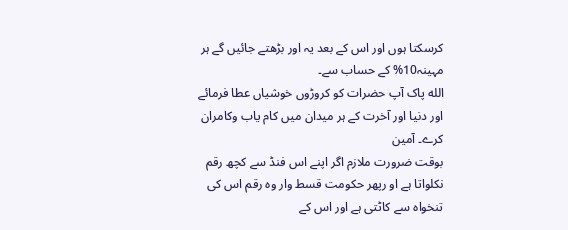کرسکتا ہوں اور اس کے بعد یہ اور بڑھتے جائیں گے ہر مہینہ10% کے حساب سے۔
الله پاک آپ حضرات کو کروڑوں خوشیاں عطا فرمائے اور دنیا اور آخرت کے ہر میدان میں کام یاب وکامران کرے۔ آمین
بوقت ضرورت ملازم اگر اپنے اس فنڈ سے کچھ رقم نکلواتا ہے او رپھر حکومت قسط وار وہ رقم اس کی تنخواہ سے کاٹتی ہے اور اس کے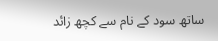ساتھ سود کے نام سے کچھ زائد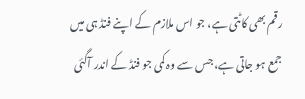رقم بھی کاٹتی ہے، جو اس ملازم کے اپنے فنڈ ہی میں جمع ہو جاتی ہے، جس سے وہ کمی جو فنڈ کے اندر آگئی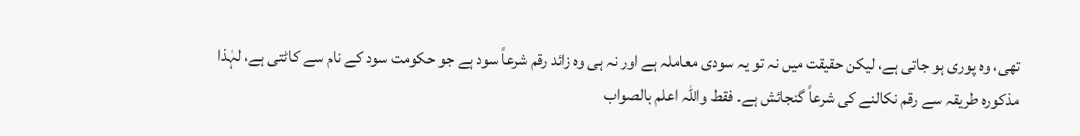تھی، وہ پوری ہو جاتی ہے، لیکن حقیقت میں نہ تو یہ سودی معاملہ ہے اور نہ ہی وہ زائد رقم شرعاً سود ہے جو حکومت سود کے نام سے کاٹتی ہے، لہٰذا مذکورہ طریقہ سے رقم نکالنے کی شرعاً گنجائش ہے۔ فقط واللہ اعلم بالصواب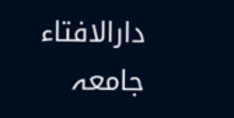دارالافتاء جامعہ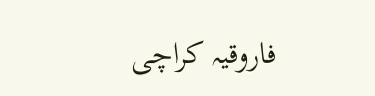فاروقیہ کراچی